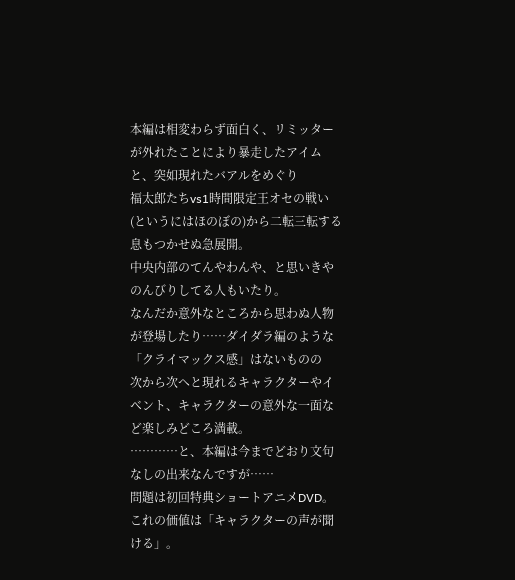本編は相変わらず面白く、リミッターが外れたことにより暴走したアイムと、突如現れたバアルをめぐり
福太郎たちvs1時間限定王オセの戦い(というにはほのぼの)から二転三転する息もつかせぬ急展開。
中央内部のてんやわんや、と思いきやのんびりしてる人もいたり。
なんだか意外なところから思わぬ人物が登場したり……ダイダラ編のような「クライマックス感」はないものの
次から次へと現れるキャラクターやイベント、キャラクターの意外な一面など楽しみどころ満載。
…………と、本編は今までどおり文句なしの出来なんですが……
問題は初回特典ショートアニメDVD。
これの価値は「キャラクターの声が聞ける」。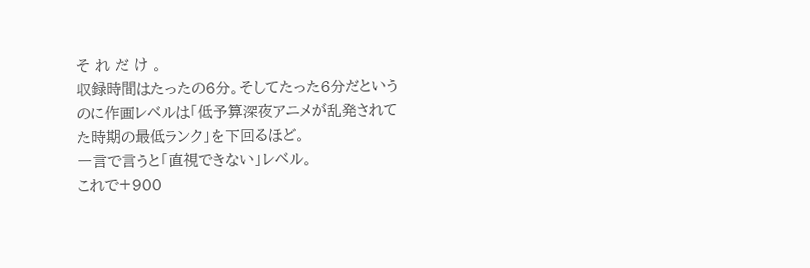そ れ だ け 。
収録時間はたったの6分。そしてたった6分だというのに作画レベルは「低予算深夜アニメが乱発されてた時期の最低ランク」を下回るほど。
一言で言うと「直視できない」レベル。
これで+900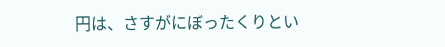円は、さすがにぼったくりとい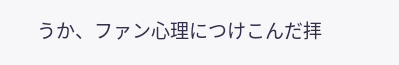うか、ファン心理につけこんだ拝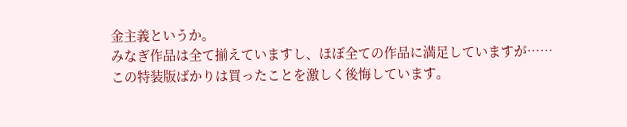金主義というか。
みなぎ作品は全て揃えていますし、ほぼ全ての作品に満足していますが……
この特装版ばかりは買ったことを激しく後悔しています。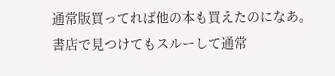通常版買ってれば他の本も買えたのになあ。
書店で見つけてもスルーして通常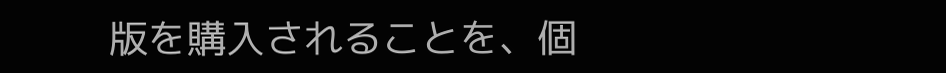版を購入されることを、個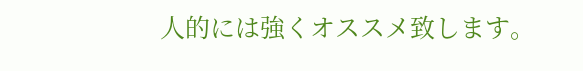人的には強くオススメ致します。